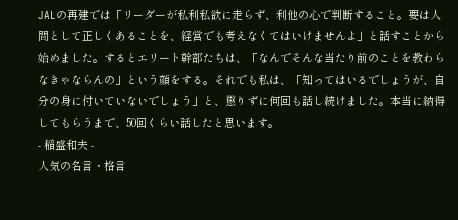JALの再建では「リーダーが私利私欲に走らず、利他の心で判断すること。要は人間として正しくあることを、経営でも考えなくてはいけませんよ」と話すことから始めました。するとエリート幹部たちは、「なんでそんな当たり前のことを教わらなきゃならんの」という顔をする。それでも私は、「知ってはいるでしょうが、自分の身に付いていないでしょう」と、懲りずに何回も話し続けました。本当に納得してもらうまで、50回くらい話したと思います。
- 稲盛和夫 -
人気の名言・格言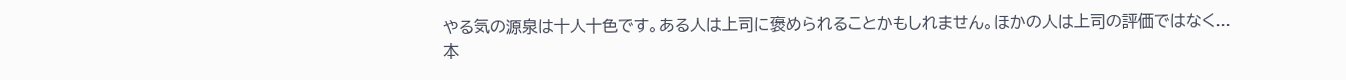やる気の源泉は十人十色です。ある人は上司に褒められることかもしれません。ほかの人は上司の評価ではなく...
本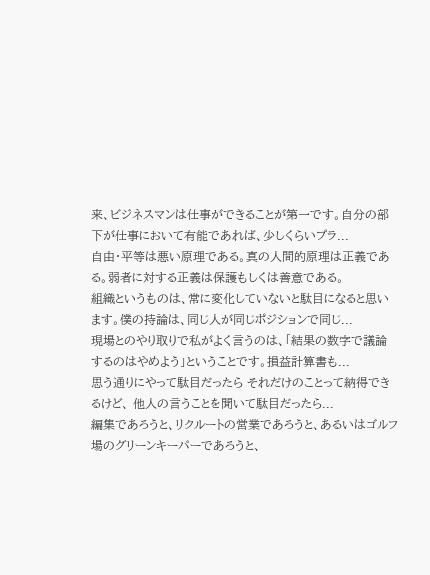来、ビジネスマンは仕事ができることが第一です。自分の部下が仕事において有能であれば、少しくらいプラ...
自由・平等は悪い原理である。真の人間的原理は正義である。弱者に対する正義は保護もしくは善意である。
組織というものは、常に変化していないと駄目になると思います。僕の持論は、同じ人が同じポジションで同じ...
現場とのやり取りで私がよく言うのは、「結果の数字で議論するのはやめよう」ということです。損益計算書も...
思う通りにやって駄目だったら それだけのことって納得できるけど、 他人の言うことを聞いて駄目だったら...
編集であろうと、リクルートの営業であろうと、あるいはゴルフ場のグリーンキーパーであろうと、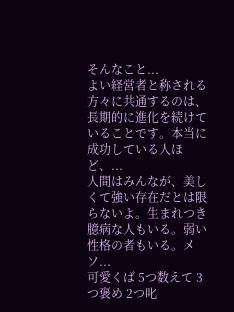そんなこと...
よい経営者と称される方々に共通するのは、長期的に進化を続けていることです。本当に成功している人ほど、...
人間はみんなが、美しくて強い存在だとは限らないよ。生まれつき臆病な人もいる。弱い性格の者もいる。メソ...
可愛くば 5つ数えて 3つ褒め 2つ叱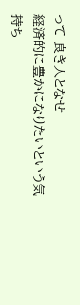って 良き人となせ
経済的に豊かになりたいという気持ち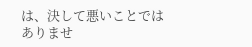は、決して悪いことではありませ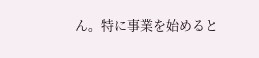ん。特に事業を始めると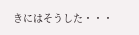きにはそうした・・・